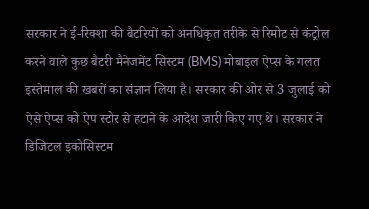सरकार ने ई-रिक्शा की बैटरियों को अनधिकृत तरीके से रिमोट से कंट्रोल करने वाले कुछ बैटरी मैनेजमेंट सिस्टम (BMS) मोबाइल ऐप्स के गलत इस्तेमाल की खबरों का संज्ञान लिया है। सरकार की ओर से 3 जुलाई को ऐसे ऐप्स को ऐप स्टोर से हटाने के आदेश जारी किए गए थे। सरकार ने डिजिटल इकोसिस्टम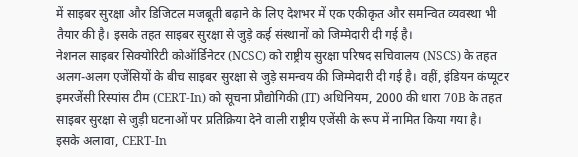में साइबर सुरक्षा और डिजिटल मजबूती बढ़ाने के लिए देशभर में एक एकीकृत और समन्वित व्यवस्था भी तैयार की है। इसके तहत साइबर सुरक्षा से जुड़े कई संस्थानों को जिम्मेदारी दी गई है।
नेशनल साइबर सिक्योरिटी कोऑर्डिनेटर (NCSC) को राष्ट्रीय सुरक्षा परिषद सचिवालय (NSCS) के तहत अलग-अलग एजेंसियों के बीच साइबर सुरक्षा से जुड़े समन्वय की जिम्मेदारी दी गई है। वहीं, इंडियन कंप्यूटर इमरजेंसी रिस्पांस टीम (CERT-In) को सूचना प्रौद्योगिकी (IT) अधिनियम, 2000 की धारा 70B के तहत साइबर सुरक्षा से जुड़ी घटनाओं पर प्रतिक्रिया देने वाली राष्ट्रीय एजेंसी के रूप में नामित किया गया है।
इसके अलावा, CERT-In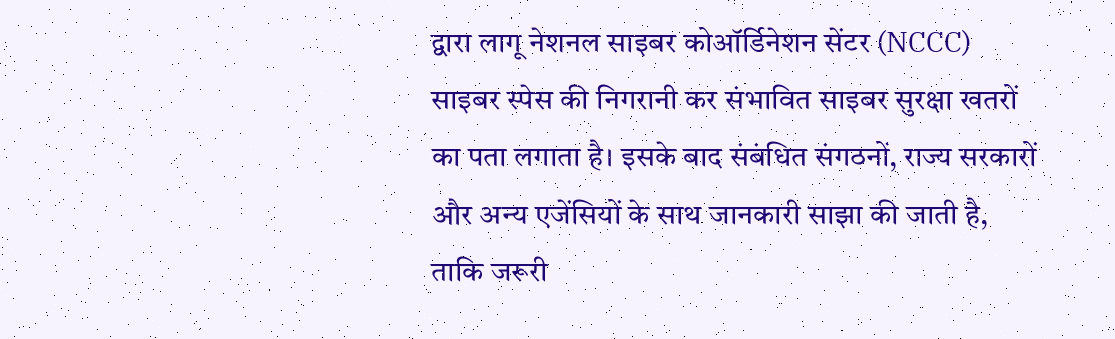द्वारा लागू नेशनल साइबर कोऑर्डिनेशन सेंटर (NCCC) साइबर स्पेस की निगरानी कर संभावित साइबर सुरक्षा खतरों का पता लगाता है। इसके बाद संबंधित संगठनों, राज्य सरकारों और अन्य एजेंसियों के साथ जानकारी साझा की जाती है, ताकि जरूरी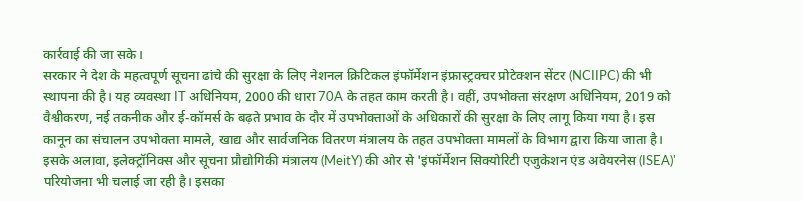कार्रवाई की जा सके।
सरकार ने देश के महत्वपूर्ण सूचना ढांचे की सुरक्षा के लिए नेशनल क्रिटिकल इंफॉर्मेशन इंफ्रास्ट्रक्चर प्रोटेक्शन सेंटर (NCIIPC) की भी स्थापना की है। यह व्यवस्था IT अधिनियम, 2000 की धारा 70A के तहत काम करती है। वहीं, उपभोक्ता संरक्षण अधिनियम, 2019 को वैश्वीकरण, नई तकनीक और ई-कॉमर्स के बढ़ते प्रभाव के दौर में उपभोक्ताओं के अधिकारों की सुरक्षा के लिए लागू किया गया है। इस कानून का संचालन उपभोक्ता मामले, खाद्य और सार्वजनिक वितरण मंत्रालय के तहत उपभोक्ता मामलों के विभाग द्वारा किया जाता है।
इसके अलावा, इलेक्ट्रॉनिक्स और सूचना प्रौद्योगिकी मंत्रालय (MeitY) की ओर से 'इंफॉर्मेशन सिक्योरिटी एजुकेशन एंड अवेयरनेस (ISEA)' परियोजना भी चलाई जा रही है। इसका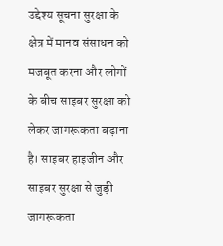उद्देश्य सूचना सुरक्षा के क्षेत्र में मानव संसाधन को मजबूत करना और लोगों के बीच साइबर सुरक्षा को लेकर जागरूकता बढ़ाना है। साइबर हाइजीन और साइबर सुरक्षा से जुड़ी जागरूकता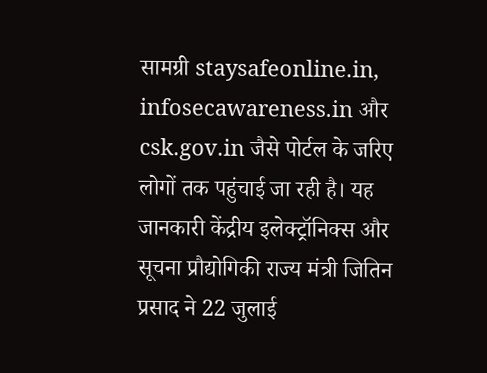सामग्री staysafeonline.in, infosecawareness.in और csk.gov.in जैसे पोर्टल के जरिए लोगों तक पहुंचाई जा रही है। यह जानकारी केंद्रीय इलेक्ट्रॉनिक्स और सूचना प्रौद्योगिकी राज्य मंत्री जितिन प्रसाद ने 22 जुलाई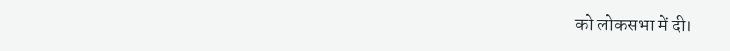को लोकसभा में दी।